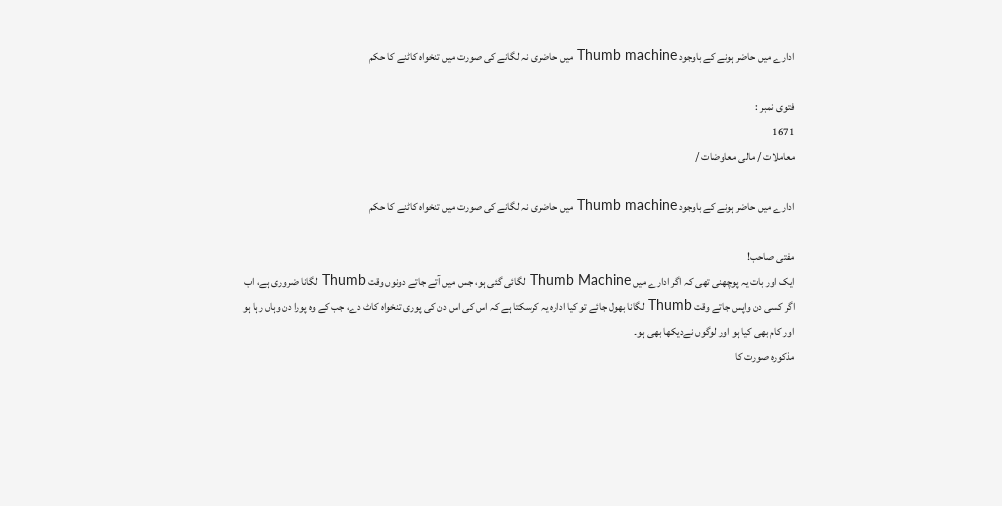ادارے میں حاضر ہونے کے باوجود Thumb machine میں حاضری نہ لگانے کی صورت میں تنخواہ کاٹنے کا حکم

فتوی نمبر :
1671
معاملات / مالی معاوضات /

ادارے میں حاضر ہونے کے باوجود Thumb machine میں حاضری نہ لگانے کی صورت میں تنخواہ کاٹنے کا حکم

مفتی صاحب!
ایک اور بات یہ پوچھنی تھی کہ اگر ادارے میں Thumb Machine لگائی گئی ہو، جس میں آتے جاتے دونوں وقت Thumb لگانا ضروری ہے، اب اگر کسی دن واپس جاتے وقت Thumb لگانا بھول جائے تو کیا ادارہ یہ کرسکتا ہے کہ اس کی اس دن کی پوری تنخواہ کاٹ دے، جب کے وہ پورا دن وہاں رہا ہو اور کام بھی کیا ہو اور لوگوں نےدیکھا بھی ہو۔
مذکورہ صورت کا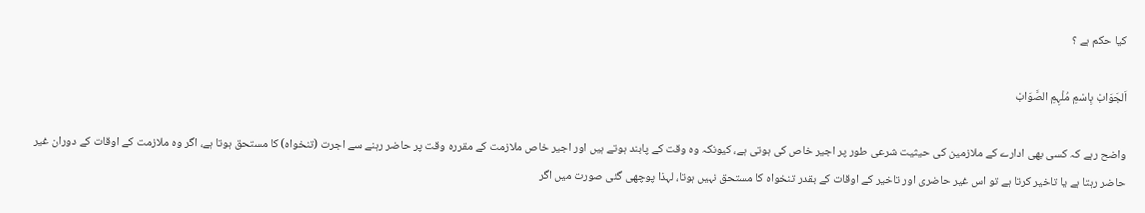کیا حکم ہے ؟

اَلجَوَابْ بِاسْمِ مُلْہِمِ الصَّوَابْ

واضح رہے کہ کسی بھی ادارے کے ملازمین کی حیثیت شرعی طور پر اجیر خاص کی ہوتی ہے، کیونکہ وہ وقت کے پابند ہوتے ہیں اور اجیر خاص ملازمت کے مقررہ وقت پر حاضر رہنے سے اجرت (تنخواہ) کا مستحق ہوتا ہے، اگر وہ ملازمت کے اوقات کے دوران غیر حاضر رہتا ہے یا تاخیر کرتا ہے تو اس غیر حاضری اور تاخیر کے اوقات کے بقدر تنخواہ کا مستحق نہیں ہوتا، لہذا پوچھی گئی صورت میں اگر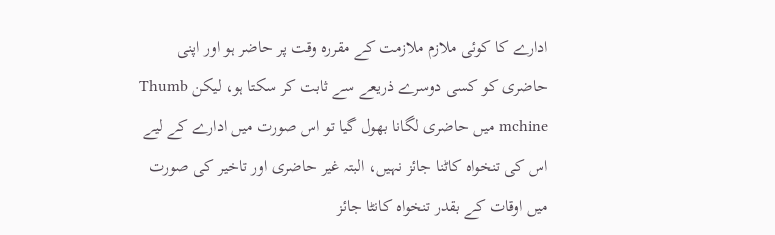ادارے کا کوئی ملازم ملازمت کے مقررہ وقت پر حاضر ہو اور اپنی حاضری کو کسی دوسرے ذریعے سے ثابت کر سکتا ہو، لیکن Thumb mchine میں حاضری لگانا بھول گیا تو اس صورت میں ادارے کے لیے اس کی تنخواہ کاٹنا جائز نہیں، البتہ غیر حاضری اور تاخیر کی صورت میں اوقات کے بقدر تنخواہ کانٹا جائز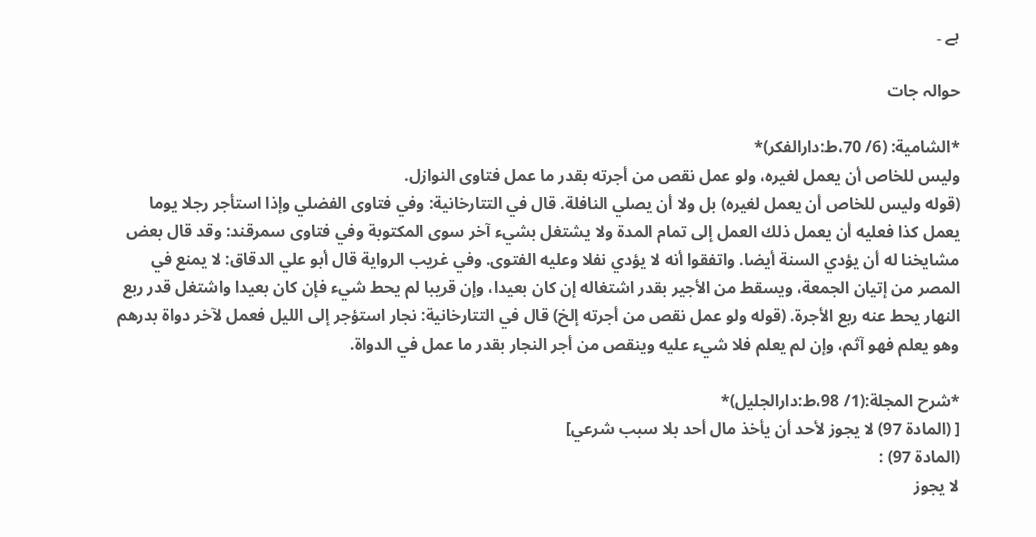ہے ۔

حوالہ جات

*الشامية: (6/ 70،ط:دارالفکر)*
وليس ‌للخاص ‌أن ‌يعمل ‌لغيره، ولو عمل نقص من أجرته بقدر ما عمل فتاوى النوازل.
(قوله ‌وليس ‌للخاص ‌أن ‌يعمل ‌لغيره) بل ولا أن يصلي النافلة. قال في التتارخانية: وفي فتاوى الفضلي وإذا استأجر رجلا يوما يعمل كذا فعليه أن يعمل ذلك العمل إلى تمام المدة ولا يشتغل بشيء آخر سوى المكتوبة وفي فتاوى سمرقند: وقد قال بعض مشايخنا له أن يؤدي السنة أيضا. واتفقوا أنه لا يؤدي نفلا وعليه الفتوى. وفي غريب الرواية قال أبو علي الدقاق: لا يمنع في المصر من إتيان الجمعة، ويسقط من الأجير بقدر اشتغاله إن كان بعيدا، وإن قريبا لم يحط شيء فإن كان بعيدا واشتغل قدر ربع النهار يحط عنه ربع الأجرة. (قوله ولو عمل نقص من أجرته إلخ) قال في التتارخانية: نجار استؤجر إلى الليل فعمل لآخر دواة بدرهم وهو يعلم فهو آثم، وإن لم يعلم فلا شيء عليه وينقص من أجر النجار بقدر ما عمل في الدواة.

*شرح المجلة:(1/ 98،ط:دارالجليل)*
[ (المادة 97) لا يجوز لأحد ‌أن ‌يأخذ ‌مال أحد بلا سبب شرعي]
(المادة 97) :
لا يجوز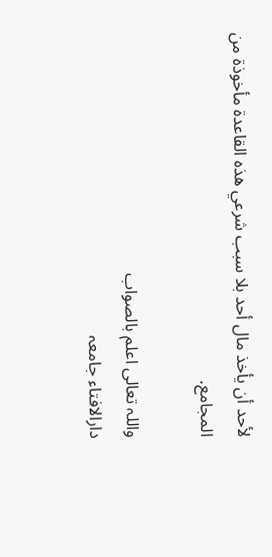لأحد ‌أن ‌يأخذ ‌مال أحد بلا سبب شرعي هذه القاعدة مأخوذة من المجامع.

واللہ تعالی اعلم بالصواب
دارالافتاء جامعہ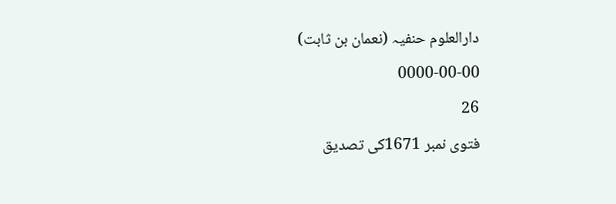دارالعلوم حنفیہ (نعمان بن ثابت)
0000-00-00
26
فتوی نمبر 1671کی تصدیق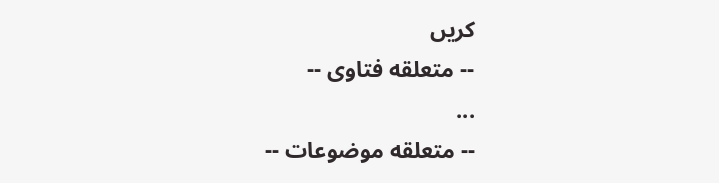کریں
-- متعلقه فتاوی --
...
-- متعلقه موضوعات --